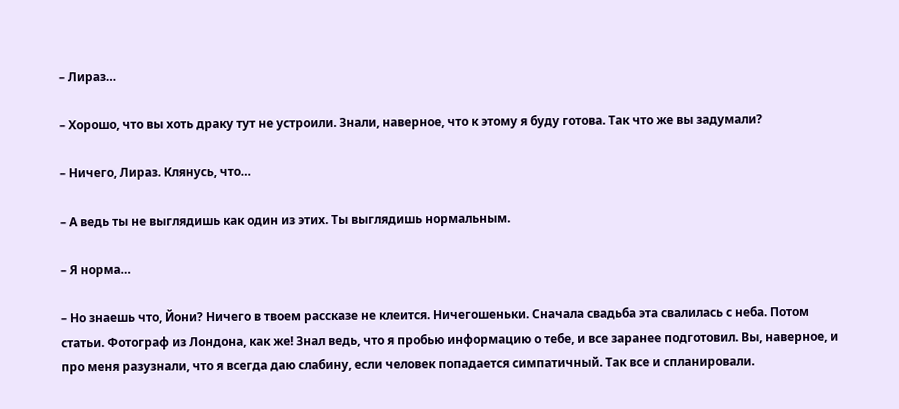– Лираз…

– Хорошо, что вы хоть драку тут не устроили. Знали, наверное, что к этому я буду готова. Так что же вы задумали?

– Ничего, Лираз. Клянусь, что…

– А ведь ты не выглядишь как один из этих. Ты выглядишь нормальным.

– Я норма…

– Но знаешь что, Йони? Ничего в твоем рассказе не клеится. Ничегошеньки. Сначала свадьба эта свалилась с неба. Потом статьи. Фотограф из Лондона, как же! Знал ведь, что я пробью информацию о тебе, и все заранее подготовил. Вы, наверное, и про меня разузнали, что я всегда даю слабину, если человек попадается симпатичный. Так все и спланировали.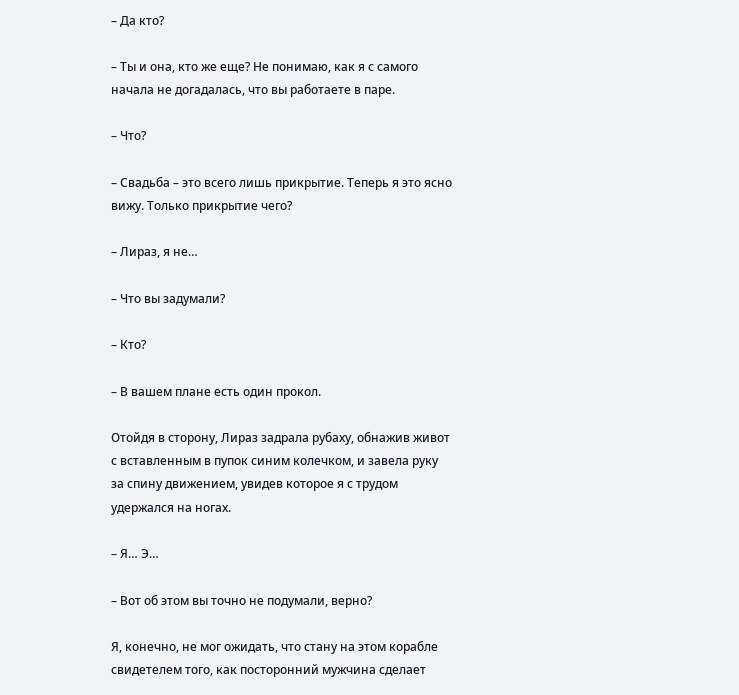– Да кто?

– Ты и она, кто же еще? Не понимаю, как я с самого начала не догадалась, что вы работаете в паре.

– Что?

– Свадьба – это всего лишь прикрытие. Теперь я это ясно вижу. Только прикрытие чего?

– Лираз, я не…

– Что вы задумали?

– Кто?

– В вашем плане есть один прокол.

Отойдя в сторону, Лираз задрала рубаху, обнажив живот с вставленным в пупок синим колечком, и завела руку за спину движением, увидев которое я с трудом удержался на ногах.

– Я… Э…

– Вот об этом вы точно не подумали, верно?

Я, конечно, не мог ожидать, что стану на этом корабле свидетелем того, как посторонний мужчина сделает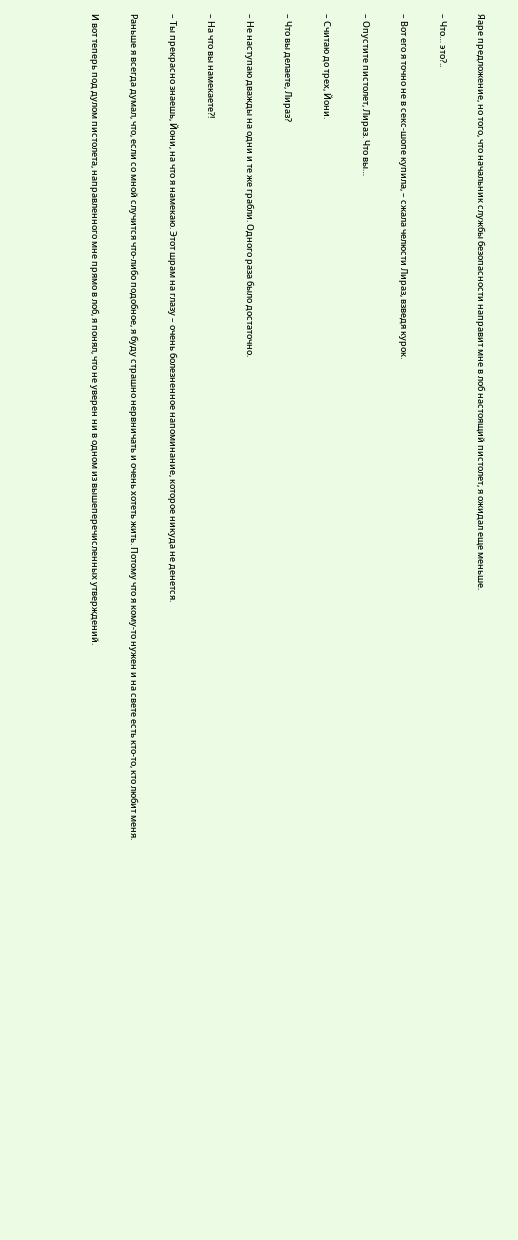Яаре предложение, но того, что начальник службы безопасности направит мне в лоб настоящий пистолет, я ожидал еще меньше.

– Что… это?..

– Вот его я точно не в секс-шопе купила, – сжала челюсти Лираз, взведя курок.

– Опустите пистолет, Лираз. Что вы…

– Считаю до трех, Йони.

– Что вы делаете, Лираз?

– Не наступаю дважды на одни и те же грабли. Одного раза было достаточно.

– На что вы намекаете?!

– Ты прекрасно знаешь, Йони, на что я намекаю. Этот шрам на глазу – очень болезненное напоминание, которое никуда не денется.

Раньше я всегда думал, что, если со мной случится что-либо подобное, я буду страшно нервничать и очень хотеть жить. Потому что я кому-то нужен и на свете есть кто-то, кто любит меня.

И вот теперь под дулом пистолета, направленного мне прямо в лоб, я понял, что не уверен ни в одном из вышеперечисленных утверждений.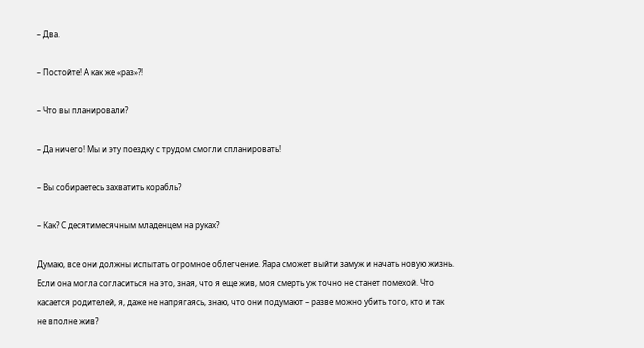– Два.

– Постойте! А как же «раз»?!

– Что вы планировали?

– Да ничего! Мы и эту поездку с трудом смогли спланировать!

– Вы собираетесь захватить корабль?

– Как? С десятимесячным младенцем на руках?

Думаю, все они должны испытать огромное облегчение. Яара сможет выйти замуж и начать новую жизнь. Если она могла согласиться на это, зная, что я еще жив, моя смерть уж точно не станет помехой. Что касается родителей, я, даже не напрягаясь, знаю, что они подумают – разве можно убить того, кто и так не вполне жив?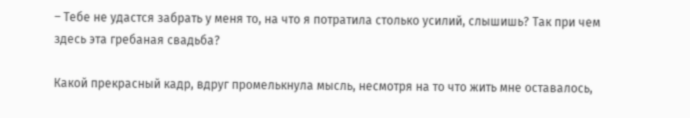– Тебе не удастся забрать у меня то, на что я потратила столько усилий, слышишь? Так при чем здесь эта гребаная свадьба?

Какой прекрасный кадр, вдруг промелькнула мысль, несмотря на то что жить мне оставалось,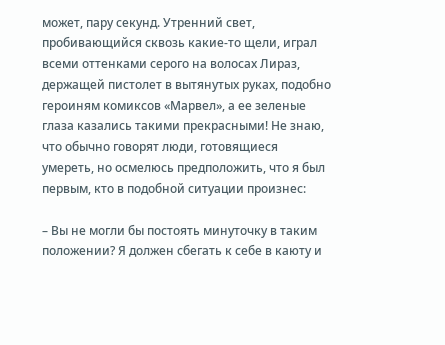может, пару секунд. Утренний свет, пробивающийся сквозь какие-то щели, играл всеми оттенками серого на волосах Лираз, держащей пистолет в вытянутых руках, подобно героиням комиксов «Марвел», а ее зеленые глаза казались такими прекрасными! Не знаю, что обычно говорят люди, готовящиеся умереть, но осмелюсь предположить, что я был первым, кто в подобной ситуации произнес:

– Вы не могли бы постоять минуточку в таким положении? Я должен сбегать к себе в каюту и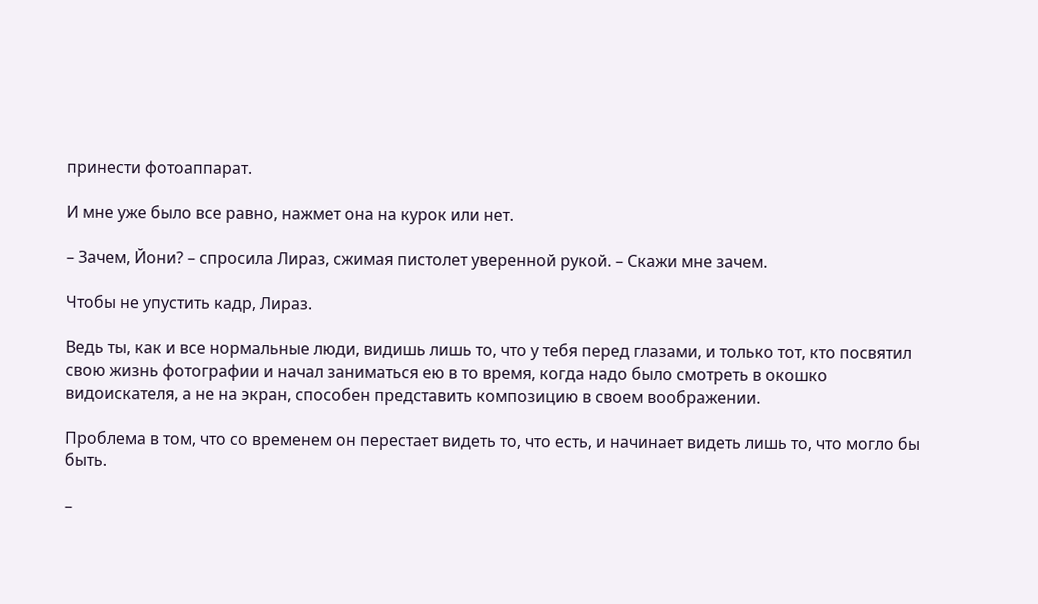принести фотоаппарат.

И мне уже было все равно, нажмет она на курок или нет.

– Зачем, Йони? – спросила Лираз, сжимая пистолет уверенной рукой. – Скажи мне зачем.

Чтобы не упустить кадр, Лираз.

Ведь ты, как и все нормальные люди, видишь лишь то, что у тебя перед глазами, и только тот, кто посвятил свою жизнь фотографии и начал заниматься ею в то время, когда надо было смотреть в окошко видоискателя, а не на экран, способен представить композицию в своем воображении.

Проблема в том, что со временем он перестает видеть то, что есть, и начинает видеть лишь то, что могло бы быть.

–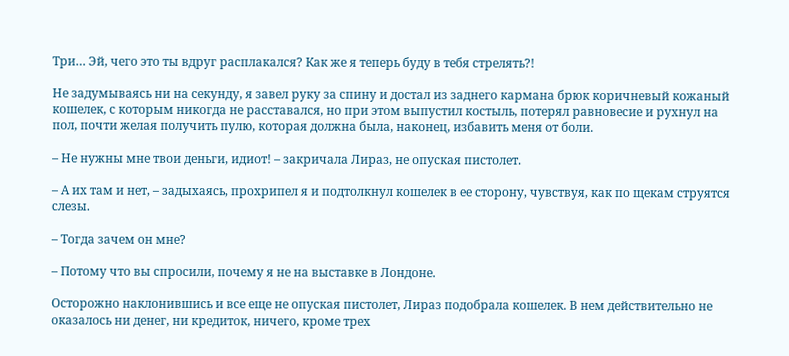Три… Эй, чего это ты вдруг расплакался? Как же я теперь буду в тебя стрелять?!

Не задумываясь ни на секунду, я завел руку за спину и достал из заднего кармана брюк коричневый кожаный кошелек, с которым никогда не расставался, но при этом выпустил костыль, потерял равновесие и рухнул на пол, почти желая получить пулю, которая должна была, наконец, избавить меня от боли.

– Не нужны мне твои деньги, идиот! – закричала Лираз, не опуская пистолет.

– А их там и нет, – задыхаясь, прохрипел я и подтолкнул кошелек в ее сторону, чувствуя, как по щекам струятся слезы.

– Тогда зачем он мне?

– Потому что вы спросили, почему я не на выставке в Лондоне.

Осторожно наклонившись и все еще не опуская пистолет, Лираз подобрала кошелек. В нем действительно не оказалось ни денег, ни кредиток, ничего, кроме трех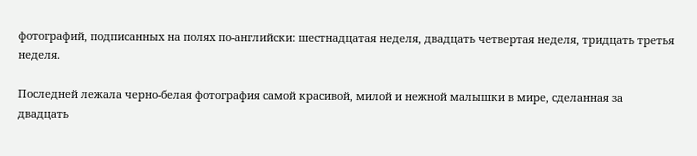фотографий, подписанных на полях по-английски: шестнадцатая неделя, двадцать четвертая неделя, тридцать третья неделя.

Последней лежала черно-белая фотография самой красивой, милой и нежной малышки в мире, сделанная за двадцать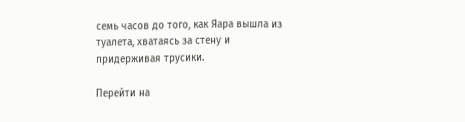семь часов до того, как Яара вышла из туалета, хватаясь за стену и придерживая трусики.

Перейти на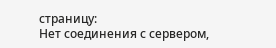страницу:
Нет соединения с сервером,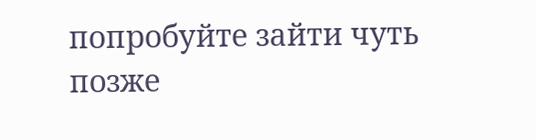попробуйте зайти чуть позже